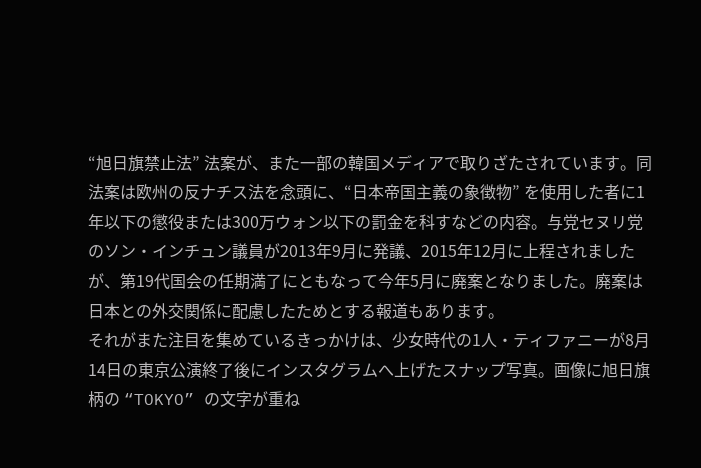“旭日旗禁止法” 法案が、また一部の韓国メディアで取りざたされています。同法案は欧州の反ナチス法を念頭に、“日本帝国主義の象徴物” を使用した者に1年以下の懲役または300万ウォン以下の罰金を科すなどの内容。与党セヌリ党のソン・インチュン議員が2013年9月に発議、2015年12月に上程されましたが、第19代国会の任期満了にともなって今年5月に廃案となりました。廃案は日本との外交関係に配慮したためとする報道もあります。
それがまた注目を集めているきっかけは、少女時代の1人・ティファニーが8月14日の東京公演終了後にインスタグラムへ上げたスナップ写真。画像に旭日旗柄の “TOKYO” の文字が重ね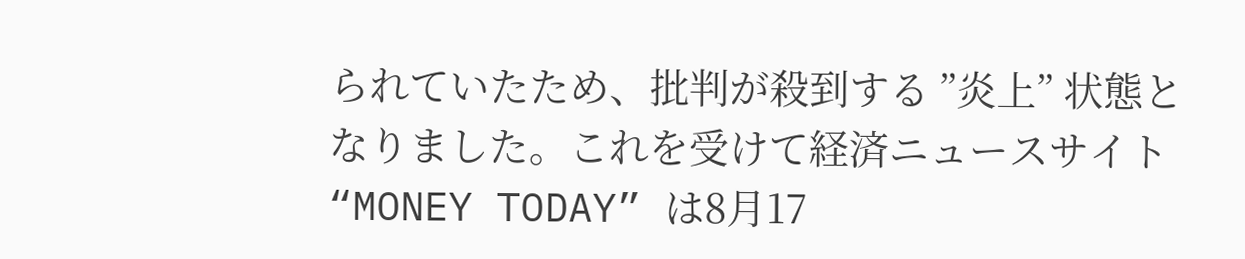られていたため、批判が殺到する ”炎上” 状態となりました。これを受けて経済ニュースサイト “MONEY TODAY” は8月17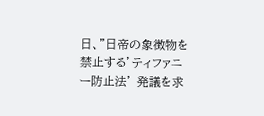日、”日帝の象徴物を禁止する’ティファニー防止法’ 発議を求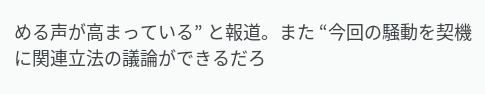める声が高まっている” と報道。また “今回の騒動を契機に関連立法の議論ができるだろ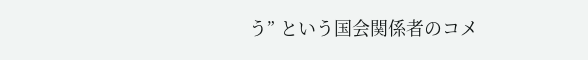う” という国会関係者のコメ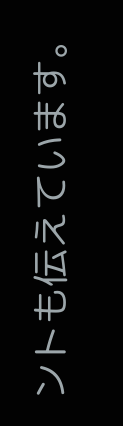ントも伝えています。